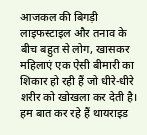आजकल की बिगड़ी लाइफस्टाइल और तनाव के बीच बहुत से लोग, खासकर महिलाएं एक ऐसी बीमारी का शिकार हो रही हैं जो धीरे-धीरे शरीर को खोखला कर देती है। हम बात कर रहे हैं थायराइड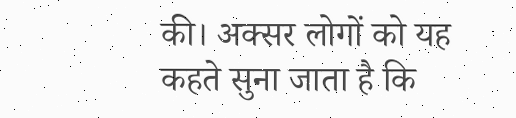की। अक्सर लोगों को यह कहते सुना जाता है कि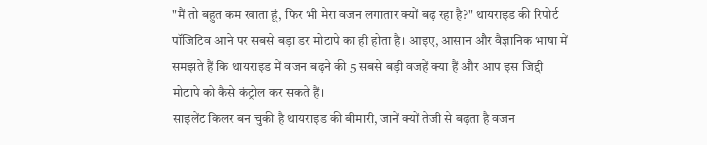"मैं तो बहुत कम खाता हूं, फिर भी मेरा वजन लगातार क्यों बढ़ रहा है?" थायराइड की रिपोर्ट पॉजिटिव आने पर सबसे बड़ा डर मोटापे का ही होता है। आइए, आसान और वैज्ञानिक भाषा में समझते हैं कि थायराइड में वजन बढ़ने की 5 सबसे बड़ी वजहें क्या हैं और आप इस जिद्दी मोटापे को कैसे कंट्रोल कर सकते हैं।
साइलेंट किलर बन चुकी है थायराइड की बीमारी, जानें क्यों तेजी से बढ़ता है वजन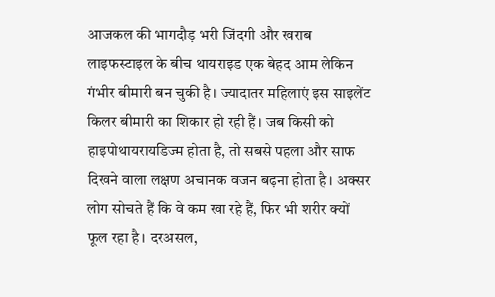आजकल की भागदौड़ भरी जिंदगी और खराब लाइफस्टाइल के बीच थायराइड एक बेहद आम लेकिन गंभीर बीमारी बन चुकी है। ज्यादातर महिलाएं इस साइलेंट किलर बीमारी का शिकार हो रही हैं। जब किसी को हाइपोथायरायडिज्म होता है, तो सबसे पहला और साफ दिखने वाला लक्षण अचानक वजन बढ़ना होता है। अक्सर लोग सोचते हैं कि वे कम खा रहे हैं, फिर भी शरीर क्यों फूल रहा है। दरअसल,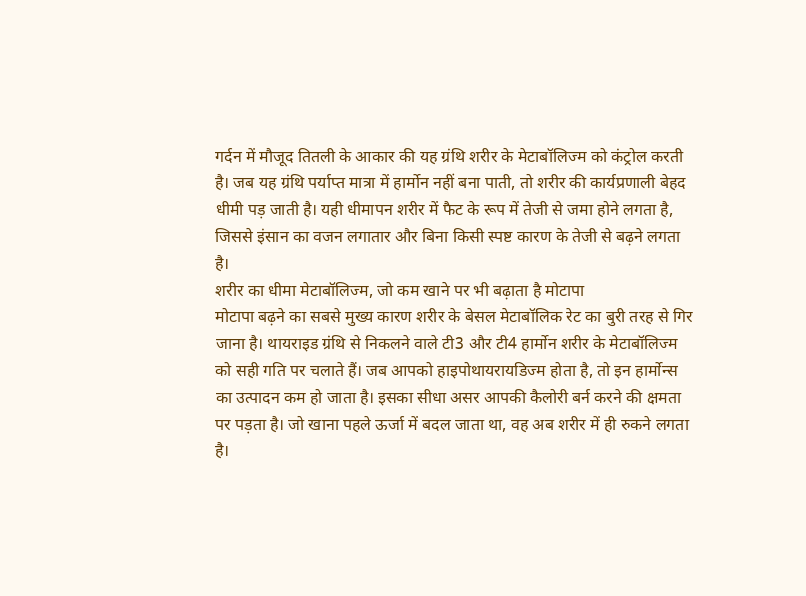गर्दन में मौजूद तितली के आकार की यह ग्रंथि शरीर के मेटाबॉलिज्म को कंट्रोल करती है। जब यह ग्रंथि पर्याप्त मात्रा में हार्मोन नहीं बना पाती, तो शरीर की कार्यप्रणाली बेहद धीमी पड़ जाती है। यही धीमापन शरीर में फैट के रूप में तेजी से जमा होने लगता है, जिससे इंसान का वजन लगातार और बिना किसी स्पष्ट कारण के तेजी से बढ़ने लगता है।
शरीर का धीमा मेटाबॉलिज्म, जो कम खाने पर भी बढ़ाता है मोटापा
मोटापा बढ़ने का सबसे मुख्य कारण शरीर के बेसल मेटाबॉलिक रेट का बुरी तरह से गिर जाना है। थायराइड ग्रंथि से निकलने वाले टी3 और टी4 हार्मोन शरीर के मेटाबॉलिज्म को सही गति पर चलाते हैं। जब आपको हाइपोथायरायडिज्म होता है, तो इन हार्मोन्स का उत्पादन कम हो जाता है। इसका सीधा असर आपकी कैलोरी बर्न करने की क्षमता पर पड़ता है। जो खाना पहले ऊर्जा में बदल जाता था, वह अब शरीर में ही रुकने लगता है।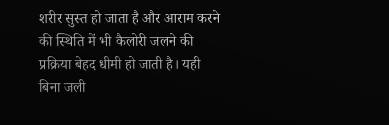शरीर सुस्त हो जाता है और आराम करने की स्थिति में भी कैलोरी जलने की प्रक्रिया बेहद धीमी हो जाती है। यही बिना जली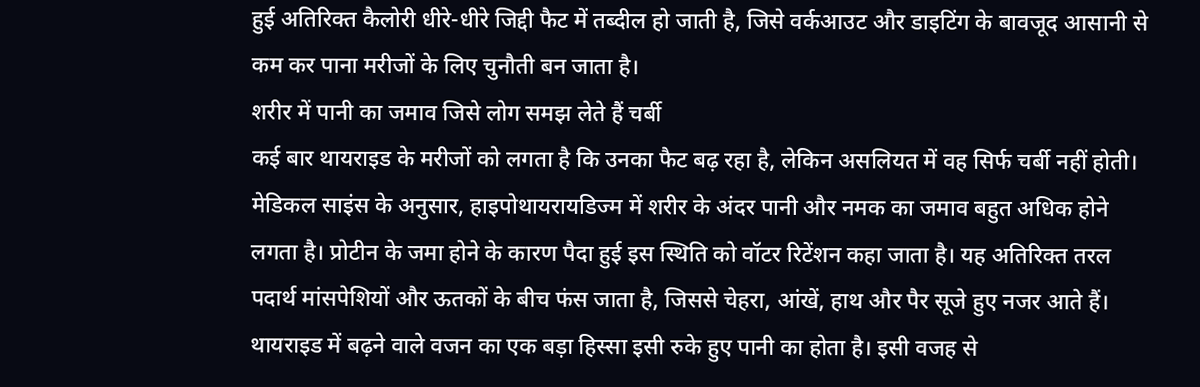हुई अतिरिक्त कैलोरी धीरे-धीरे जिद्दी फैट में तब्दील हो जाती है, जिसे वर्कआउट और डाइटिंग के बावजूद आसानी से कम कर पाना मरीजों के लिए चुनौती बन जाता है।
शरीर में पानी का जमाव जिसे लोग समझ लेते हैं चर्बी
कई बार थायराइड के मरीजों को लगता है कि उनका फैट बढ़ रहा है, लेकिन असलियत में वह सिर्फ चर्बी नहीं होती। मेडिकल साइंस के अनुसार, हाइपोथायरायडिज्म में शरीर के अंदर पानी और नमक का जमाव बहुत अधिक होने लगता है। प्रोटीन के जमा होने के कारण पैदा हुई इस स्थिति को वॉटर रिटेंशन कहा जाता है। यह अतिरिक्त तरल पदार्थ मांसपेशियों और ऊतकों के बीच फंस जाता है, जिससे चेहरा, आंखें, हाथ और पैर सूजे हुए नजर आते हैं। थायराइड में बढ़ने वाले वजन का एक बड़ा हिस्सा इसी रुके हुए पानी का होता है। इसी वजह से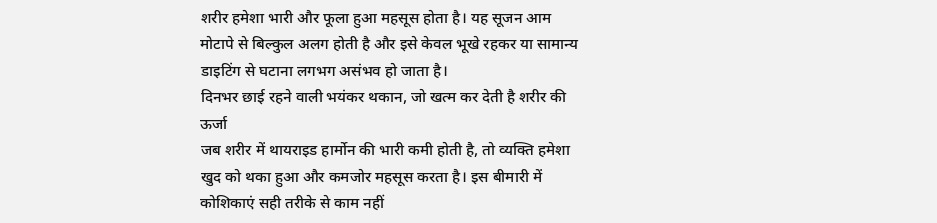शरीर हमेशा भारी और फूला हुआ महसूस होता है। यह सूजन आम मोटापे से बिल्कुल अलग होती है और इसे केवल भूखे रहकर या सामान्य डाइटिंग से घटाना लगभग असंभव हो जाता है।
दिनभर छाई रहने वाली भयंकर थकान, जो खत्म कर देती है शरीर की ऊर्जा
जब शरीर में थायराइड हार्मोन की भारी कमी होती है, तो व्यक्ति हमेशा खुद को थका हुआ और कमजोर महसूस करता है। इस बीमारी में कोशिकाएं सही तरीके से काम नहीं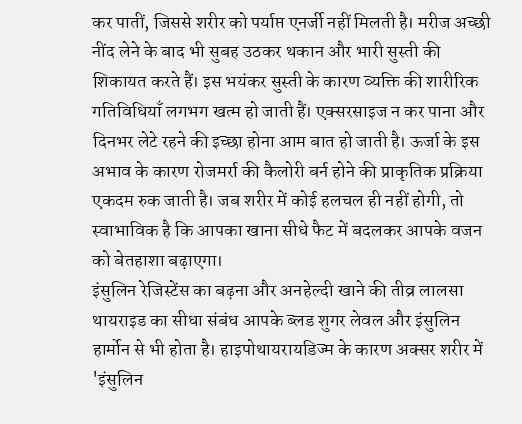कर पातीं, जिससे शरीर को पर्याप्त एनर्जी नहीं मिलती है। मरीज अच्छी नींद लेने के बाद भी सुबह उठकर थकान और भारी सुस्ती की शिकायत करते हैं। इस भयंकर सुस्ती के कारण व्यक्ति की शारीरिक गतिविधियाँ लगभग खत्म हो जाती हैं। एक्सरसाइज न कर पाना और दिनभर लेटे रहने की इच्छा होना आम बात हो जाती है। ऊर्जा के इस अभाव के कारण रोजमर्रा की कैलोरी बर्न होने की प्राकृतिक प्रक्रिया एकदम रुक जाती है। जब शरीर में कोई हलचल ही नहीं होगी, तो स्वाभाविक है कि आपका खाना सीधे फैट में बदलकर आपके वजन को बेतहाशा बढ़ाएगा।
इंसुलिन रेजिस्टेंस का बढ़ना और अनहेल्दी खाने की तीव्र लालसा
थायराइड का सीधा संबंध आपके ब्लड शुगर लेवल और इंसुलिन हार्मोन से भी होता है। हाइपोथायरायडिज्म के कारण अक्सर शरीर में 'इंसुलिन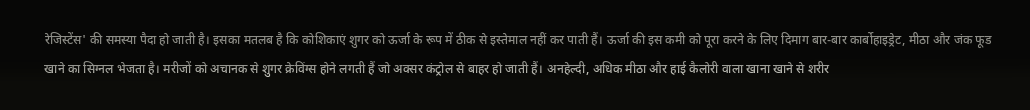रेजिस्टेंस' की समस्या पैदा हो जाती है। इसका मतलब है कि कोशिकाएं शुगर को ऊर्जा के रूप में ठीक से इस्तेमाल नहीं कर पाती हैं। ऊर्जा की इस कमी को पूरा करने के लिए दिमाग बार-बार कार्बोहाइड्रेट, मीठा और जंक फूड खाने का सिग्नल भेजता है। मरीजों को अचानक से शुगर क्रेविंग्स होने लगती हैं जो अक्सर कंट्रोल से बाहर हो जाती हैं। अनहेल्दी, अधिक मीठा और हाई कैलोरी वाला खाना खाने से शरीर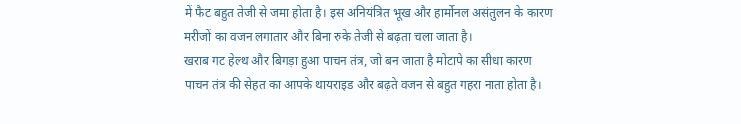में फैट बहुत तेजी से जमा होता है। इस अनियंत्रित भूख और हार्मोनल असंतुलन के कारण मरीजों का वजन लगातार और बिना रुके तेजी से बढ़ता चला जाता है।
खराब गट हेल्थ और बिगड़ा हुआ पाचन तंत्र, जो बन जाता है मोटापे का सीधा कारण
पाचन तंत्र की सेहत का आपके थायराइड और बढ़ते वजन से बहुत गहरा नाता होता है।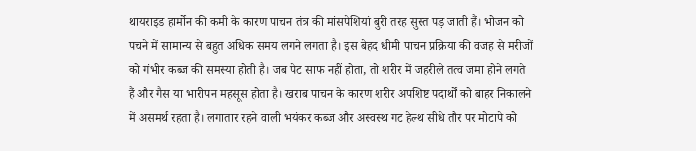थायराइड हार्मोन की कमी के कारण पाचन तंत्र की मांसपेशियां बुरी तरह सुस्त पड़ जाती हैं। भोजन को पचने में सामान्य से बहुत अधिक समय लगने लगता है। इस बेहद धीमी पाचन प्रक्रिया की वजह से मरीजों को गंभीर कब्ज की समस्या होती है। जब पेट साफ नहीं होता, तो शरीर में जहरीले तत्व जमा होने लगते हैं और गैस या भारीपन महसूस होता है। खराब पाचन के कारण शरीर अपशिष्ट पदार्थों को बाहर निकालने में असमर्थ रहता है। लगातार रहने वाली भयंकर कब्ज और अस्वस्थ गट हेल्थ सीधे तौर पर मोटापे को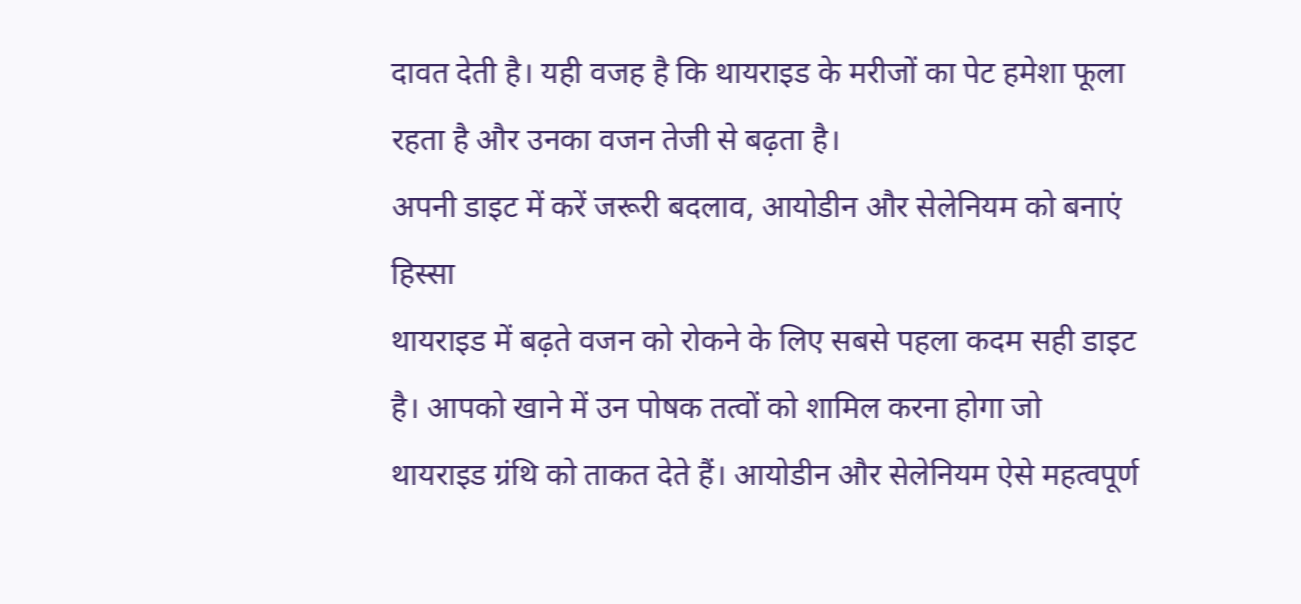दावत देती है। यही वजह है कि थायराइड के मरीजों का पेट हमेशा फूला रहता है और उनका वजन तेजी से बढ़ता है।
अपनी डाइट में करें जरूरी बदलाव, आयोडीन और सेलेनियम को बनाएं हिस्सा
थायराइड में बढ़ते वजन को रोकने के लिए सबसे पहला कदम सही डाइट है। आपको खाने में उन पोषक तत्वों को शामिल करना होगा जो थायराइड ग्रंथि को ताकत देते हैं। आयोडीन और सेलेनियम ऐसे महत्वपूर्ण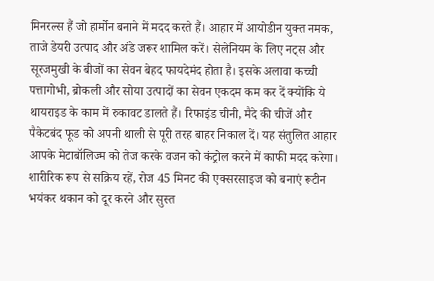मिनरल्स हैं जो हार्मोन बनाने में मदद करते हैं। आहार में आयोडीन युक्त नमक, ताजे डेयरी उत्पाद और अंडे जरूर शामिल करें। सेलेनियम के लिए नट्स और सूरजमुखी के बीजों का सेवन बेहद फायदेमंद होता है। इसके अलावा कच्ची पत्तागोभी, ब्रोकली और सोया उत्पादों का सेवन एकदम कम कर दें क्योंकि ये थायराइड के काम में रुकावट डालते हैं। रिफाइंड चीनी, मैदे की चीजें और पैकेटबंद फूड को अपनी थाली से पूरी तरह बाहर निकाल दें। यह संतुलित आहार आपके मेटाबॉलिज्म को तेज करके वजन को कंट्रोल करने में काफी मदद करेगा।
शारीरिक रूप से सक्रिय रहें, रोज 45 मिनट की एक्सरसाइज को बनाएं रूटीन
भयंकर थकान को दूर करने और सुस्त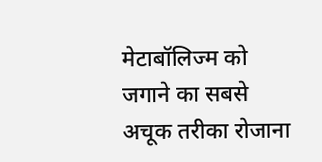मेटाबॉलिज्म को जगाने का सबसे अचूक तरीका रोजाना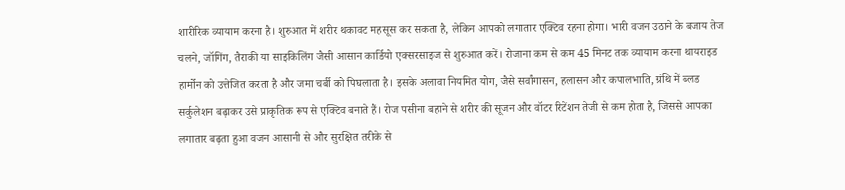शारीरिक व्यायाम करना है। शुरुआत में शरीर थकावट महसूस कर सकता है, लेकिन आपको लगातार एक्टिव रहना होगा। भारी वजन उठाने के बजाय तेज चलने, जॉगिंग, तैराकी या साइकिलिंग जैसी आसान कार्डियो एक्सरसाइज से शुरुआत करें। रोजाना कम से कम 45 मिनट तक व्यायाम करना थायराइड हार्मोन को उत्तेजित करता है और जमा चर्बी को पिघलाता है। इसके अलावा नियमित योग, जैसे सर्वांगासन, हलासन और कपालभाति, ग्रंथि में ब्लड सर्कुलेशन बढ़ाकर उसे प्राकृतिक रूप से एक्टिव बनाते हैं। रोज पसीना बहाने से शरीर की सूजन और वॉटर रिटेंशन तेजी से कम होता है, जिससे आपका लगातार बढ़ता हुआ वजन आसानी से और सुरक्षित तरीके से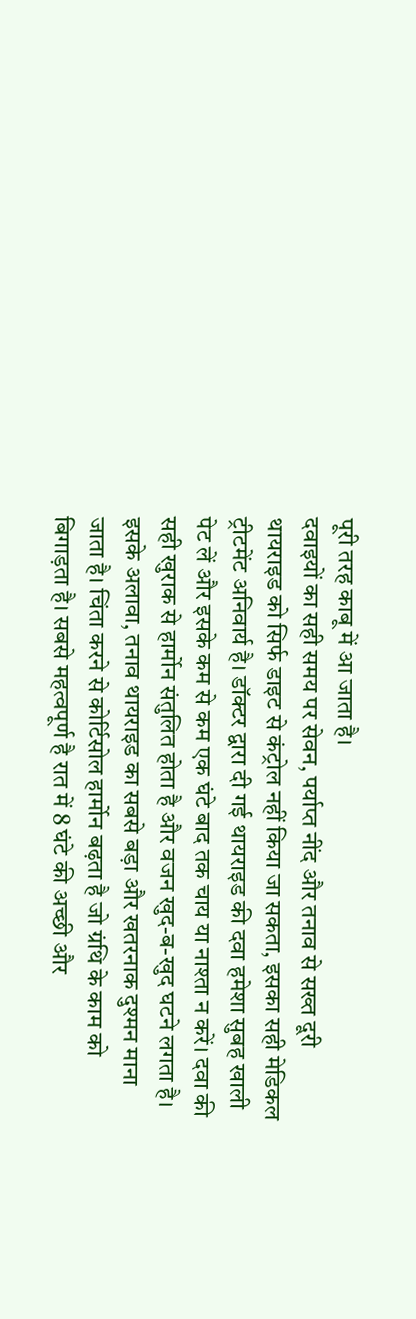पूरी तरह काबू में आ जाता है।
दवाइयों का सही समय पर सेवन, पर्याप्त नींद और तनाव से सख्त दूरी
थायराइड को सिर्फ डाइट से कंट्रोल नहीं किया जा सकता, इसका सही मेडिकल ट्रीटमेंट अनिवार्य है। डॉक्टर द्वारा दी गई थायराइड की दवा हमेशा सुबह खाली पेट लें और इसके कम से कम एक घंटे बाद तक चाय या नाश्ता न करें। दवा की सही खुराक से हार्मोन संतुलित होता है और वजन खुद-ब-खुद घटने लगता है। इसके अलावा, तनाव थायराइड का सबसे बड़ा और खतरनाक दुश्मन माना जाता है। चिंता करने से कोर्टिसोल हार्मोन बढ़ता है जो ग्रंथि के काम को बिगाड़ता है। सबसे महत्वपूर्ण है रात में 8 घंटे की अच्छी और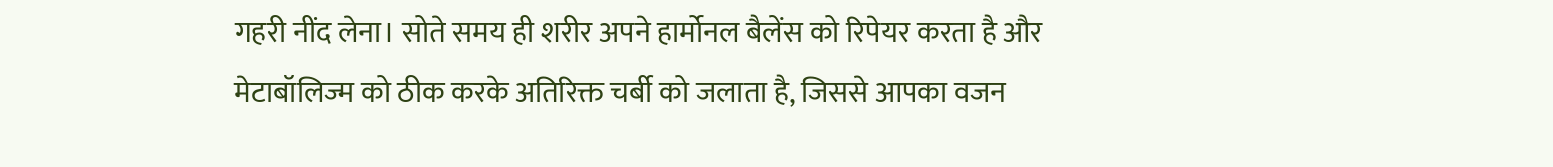गहरी नींद लेना। सोते समय ही शरीर अपने हार्मोनल बैलेंस को रिपेयर करता है और मेटाबॉलिज्म को ठीक करके अतिरिक्त चर्बी को जलाता है, जिससे आपका वजन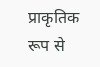प्राकृतिक रूप से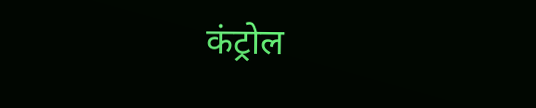कंट्रोल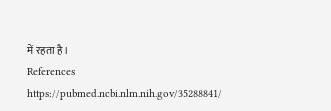में रहता है।
References
https://pubmed.ncbi.nlm.nih.gov/35288841/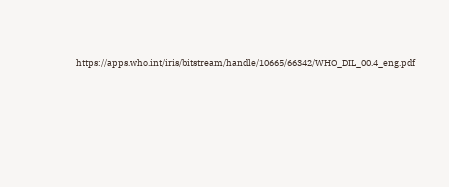https://apps.who.int/iris/bitstream/handle/10665/66342/WHO_DIL_00.4_eng.pdf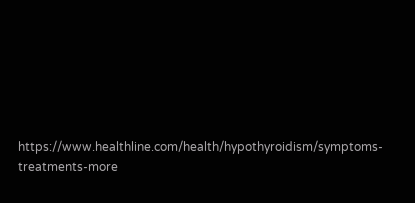https://www.healthline.com/health/hypothyroidism/symptoms-treatments-more